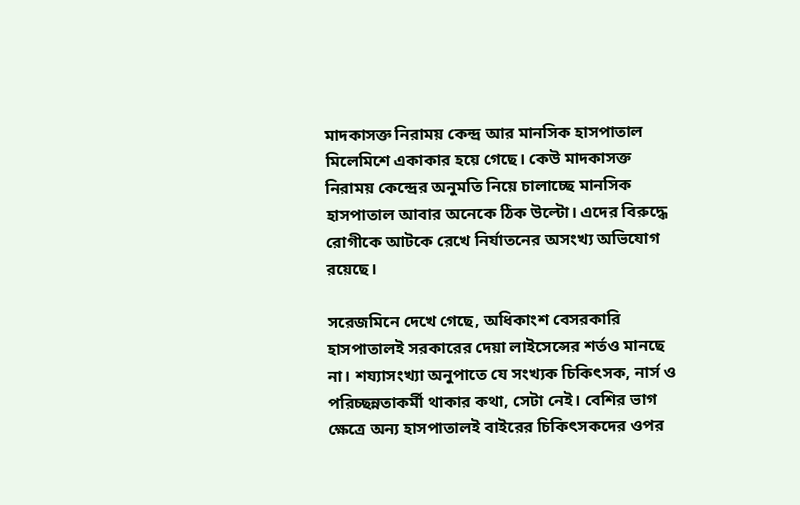মাদকাসক্ত নিরাময় কেন্দ্র আর মানসিক হাসপাতাল মিলেমিশে একাকার হয়ে গেছে। কেউ মাদকাসক্ত নিরাময় কেন্দ্রের অনুমতি নিয়ে চালাচ্ছে মানসিক হাসপাতাল আবার অনেকে ঠিক উল্টো। এদের বিরুদ্ধে রোগীকে আটকে রেখে নির্যাতনের অসংখ্য অভিযোগ রয়েছে।

সরেজমিনে দেখে গেছে, অধিকাংশ বেসরকারি হাসপাতালই সরকারের দেয়া লাইসেন্সের শর্তও মানছে না। শয্যাসংখ্যা অনুপাতে যে সংখ্যক চিকিৎসক, নার্স ও পরিচ্ছন্নতাকর্মী থাকার কথা, সেটা নেই। বেশির ভাগ ক্ষেত্রে অন্য হাসপাতালই বাইরের চিকিৎসকদের ওপর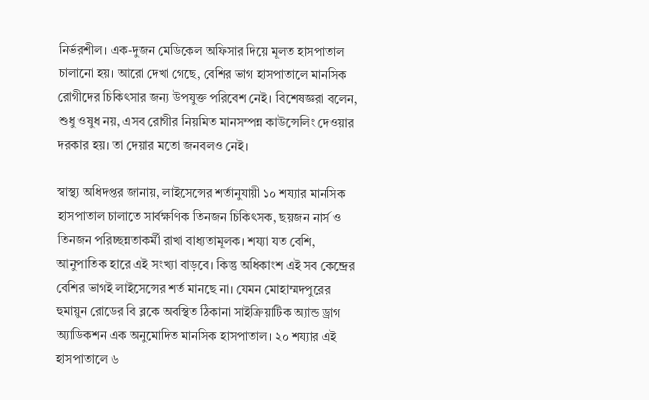নির্ভরশীল। এক-দুজন মেডিকেল অফিসার দিয়ে মূলত হাসপাতাল চালানো হয়। আরো দেখা গেছে, বেশির ভাগ হাসপাতালে মানসিক রোগীদের চিকিৎসার জন্য উপযুক্ত পরিবেশ নেই। বিশেষজ্ঞরা বলেন, শুধু ওষুধ নয়, এসব রোগীর নিয়মিত মানসম্পন্ন কাউন্সেলিং দেওয়ার দরকার হয়। তা দেয়ার মতো জনবলও নেই।

স্বাস্থ্য অধিদপ্তর জানায়, লাইসেন্সের শর্তানুযায়ী ১০ শয্যার মানসিক হাসপাতাল চালাতে সার্বক্ষণিক তিনজন চিকিৎসক, ছয়জন নার্স ও তিনজন পরিচ্ছন্নতাকর্মী রাখা বাধ্যতামূলক। শয্যা যত বেশি, আনুপাতিক হারে এই সংখ্যা বাড়বে। কিন্তু অধিকাংশ এই সব কেন্দ্রের বেশির ভাগই লাইসেন্সের শর্ত মানছে না। যেমন মোহাম্মদপুরের হুমায়ুন রোডের বি ব্লকে অবস্থিত ঠিকানা সাইক্রিয়াটিক অ্যান্ড ড্রাগ অ্যাডিকশন এক অনুমোদিত মানসিক হাসপাতাল। ২০ শয্যার এই হাসপাতালে ৬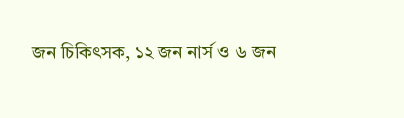জন চিকিৎসক, ১২ জন নার্স ও ৬ জন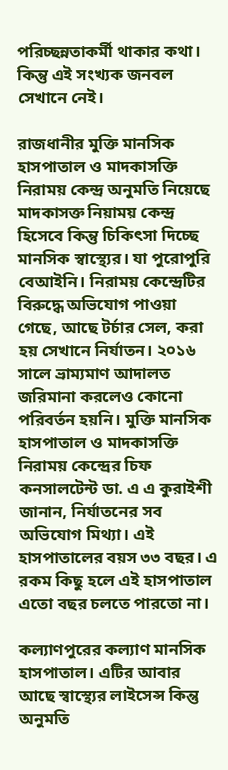পরিচ্ছন্নতাকর্মী থাকার কথা। কিন্তু এই সংখ্যক জনবল সেখানে নেই।

রাজধানীর মুক্তি মানসিক হাসপাতাল ও মাদকাসক্তি নিরাময় কেন্দ্র অনুমতি নিয়েছে মাদকাসক্ত নিয়াময় কেন্দ্র হিসেবে কিন্তু চিকিৎসা দিচ্ছে মানসিক স্বাস্থ্যের। যা পুরোপুরি বেআইনি। নিরাময় কেন্দ্রেটির বিরুদ্ধে অভিযোগ পাওয়া গেছে, আছে টর্চার সেল, করা হয় সেখানে নির্যাতন। ২০১৬ সালে ভ্রাম্যমাণ আদালত জরিমানা করলেও কোনো পরিবর্তন হয়নি। মুক্তি মানসিক হাসপাতাল ও মাদকাসক্তি নিরাময় কেন্দ্রের চিফ কনসালটেন্ট ডা. এ এ কুরাইশী জানান, নির্যাতনের সব অভিযোগ মিথ্যা। এই হাসপাতালের বয়স ৩৩ বছর। এ রকম কিছু হলে এই হাসপাতাল এতো বছর চলতে পারতো না।

কল্যাণপুরের কল্যাণ মানসিক হাসপাতাল। এটির আবার আছে স্বাস্থ্যের লাইসেন্স কিন্তু অনুমতি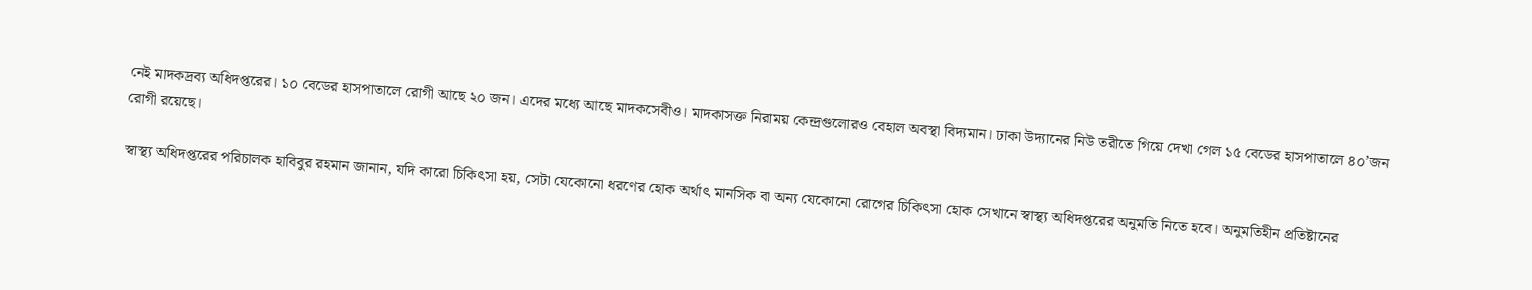নেই মাদকদ্রব্য অধিদপ্তরের। ১০ বেডের হাসপাতালে রোগী আছে ২০ জন। এদের মধ্যে আছে মাদকসেবীও। মাদকাসক্ত নিরাময় কেন্দ্রগুলোরও বেহাল অবস্থা বিদ্যমান। ঢাকা উদ্যানের নিউ তরীতে গিয়ে দেখা গেল ১৫ বেডের হাসপাতালে ৪০’জন রোগী রয়েছে।

স্বাস্থ্য অধিদপ্তরের পরিচালক হাবিবুর রহমান জানান, যদি কারো চিকিৎসা হয়, সেটা যেকোনো ধরণের হোক অর্থাৎ মানসিক বা অন্য যেকোনো রোগের চিকিৎসা হোক সেখানে স্বাস্থ্য অধিদপ্তরের অনুমতি নিতে হবে। অনুমতিহীন প্রতিষ্টানের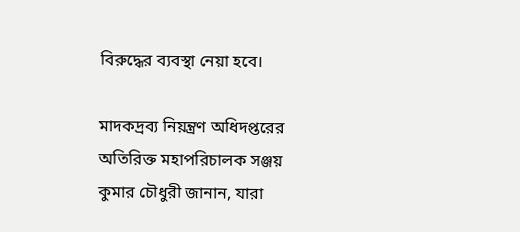বিরুদ্ধের ব্যবস্থা নেয়া হবে।

মাদকদ্রব্য নিয়ন্ত্রণ অধিদপ্তরের অতিরিক্ত মহাপরিচালক সঞ্জয় কুমার চৌধুরী জানান, যারা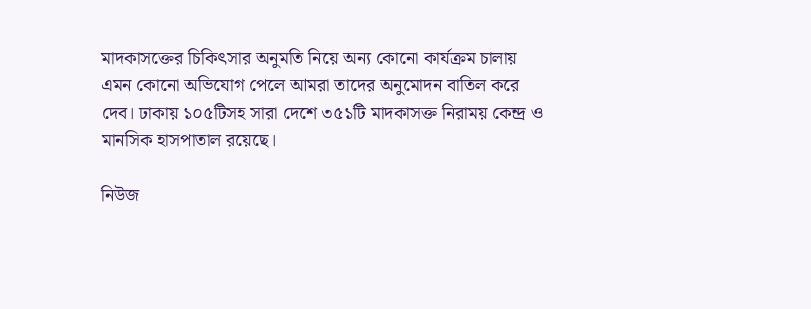মাদকাসক্তের চিকিৎসার অনুমতি নিয়ে অন্য কোনো কার্যক্রম চালায় এমন কোনো অভিযোগ পেলে আমরা তাদের অনুমোদন বাতিল করে দেব। ঢাকায় ১০৫টিসহ সারা দেশে ৩৫১টি মাদকাসক্ত নিরাময় কেন্দ্র ও মানসিক হাসপাতাল রয়েছে।

নিউজ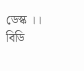ডেস্ক ।। বিডি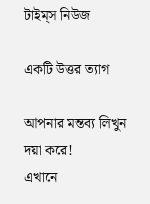টাইম্‌স নিউজ

একটি উত্তর ত্যাগ

আপনার মন্তব্য লিখুন দয়া করে!
এখানে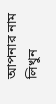আপনার নাম লিখুন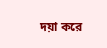দয়া করে